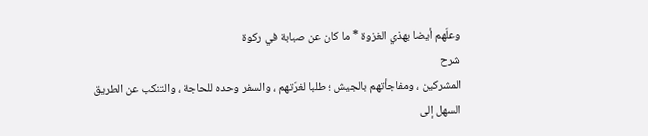وعلّهم أيضا بهذي الغزوة * ما كان عن صبابة في ركوة
شرح
المشركين ، ومفاجأتهم بالجيش ؛ طلبا لغرّتهم ، والسفر وحده للحاجة ، والتنكب عن الطريق السهل إلى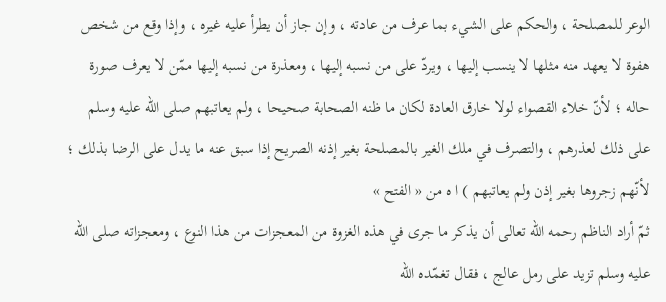الوعر للمصلحة ، والحكم على الشيء بما عرف من عادته ، وإن جاز أن يطرأ عليه غيره ، وإذا وقع من شخص هفوة لا يعهد منه مثلها لا ينسب إليها ، ويردّ على من نسبه إليها ، ومعذرة من نسبه إليها ممّن لا يعرف صورة حاله ؛ لأنّ خلاء القصواء لولا خارق العادة لكان ما ظنه الصحابة صحيحا ، ولم يعاتبهم صلى اللّه عليه وسلم على ذلك لعذرهم ، والتصرف في ملك الغير بالمصلحة بغير إذنه الصريح إذا سبق عنه ما يدل على الرضا بذلك ؛ لأنّهم زجروها بغير إذن ولم يعاتبهم ) ا ه من « الفتح »
ثمّ أراد الناظم رحمه اللّه تعالى أن يذكر ما جرى في هذه الغزوة من المعجزات من هذا النوع ، ومعجزاته صلى اللّه عليه وسلم تزيد على رمل عالج ، فقال تغمّده اللّه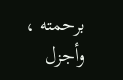برحمته ، وأجزل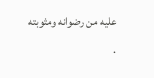عليه من رضوانه ومثوبته .